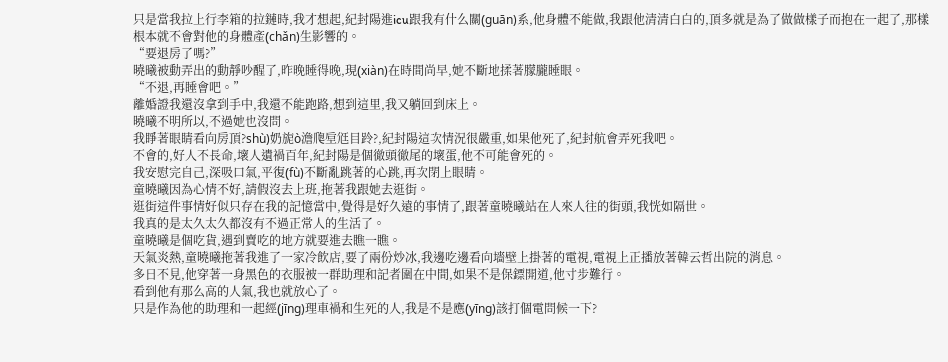只是當我拉上行李箱的拉鏈時,我才想起,紀封陽進icu跟我有什么關(guān)系,他身體不能做,我跟他清清白白的,頂多就是為了做做樣子而抱在一起了,那樣根本就不會對他的身體產(chǎn)生影響的。
“要退房了嗎?”
曉曦被動弄出的動靜吵醒了,昨晚睡得晚,現(xiàn)在時間尚早,她不斷地揉著朦朧睡眼。
“不退,再睡會吧。”
離婚證我還沒拿到手中,我還不能跑路,想到這里,我又躺回到床上。
曉曦不明所以,不過她也沒問。
我睜著眼睛看向房頂?shù)奶旎ò澹爮垕尩目跉?,紀封陽這次情況很嚴重,如果他死了,紀封航會弄死我吧。
不會的,好人不長命,壞人遺禍百年,紀封陽是個徹頭徹尾的壞蛋,他不可能會死的。
我安慰完自己,深吸口氣,平復(fù)不斷亂跳著的心跳,再次閉上眼睛。
童曉曦因為心情不好,請假沒去上班,拖著我跟她去逛街。
逛街這件事情好似只存在我的記憶當中,覺得是好久遠的事情了,跟著童曉曦站在人來人往的街頭,我恍如隔世。
我真的是太久太久都沒有不過正常人的生活了。
童曉曦是個吃貨,遇到賣吃的地方就要進去瞧一瞧。
天氣炎熱,童曉曦拖著我進了一家冷飲店,要了兩份炒冰,我邊吃邊看向墻壁上掛著的電視,電視上正播放著韓云哲出院的消息。
多日不見,他穿著一身黑色的衣服被一群助理和記者圍在中間,如果不是保鏢開道,他寸步難行。
看到他有那么高的人氣,我也就放心了。
只是作為他的助理和一起經(jīng)理車禍和生死的人,我是不是應(yīng)該打個電問候一下?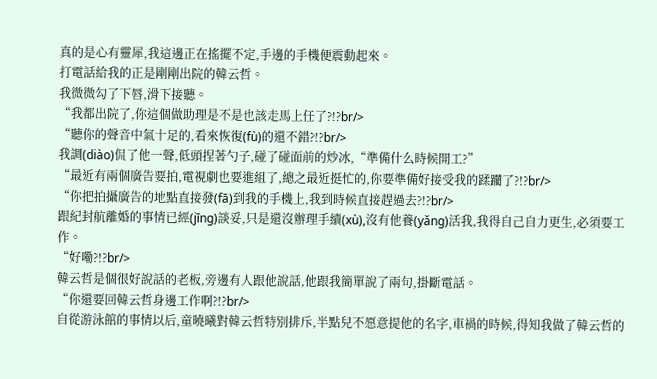真的是心有靈犀,我這邊正在搖擺不定,手邊的手機便震動起來。
打電話給我的正是剛剛出院的韓云哲。
我微微勾了下唇,滑下接聽。
“我都出院了,你這個做助理是不是也該走馬上任了?!?br/>
“聽你的聲音中氣十足的,看來恢復(fù)的還不錯?!?br/>
我調(diào)侃了他一聲,低頭捏著勺子,碰了碰面前的炒冰,“準備什么時候開工?”
“最近有兩個廣告要拍,電視劇也要進組了,總之最近挺忙的,你要準備好接受我的蹂躪了?!?br/>
“你把拍攝廣告的地點直接發(fā)到我的手機上,我到時候直接趕過去?!?br/>
跟紀封航離婚的事情已經(jīng)談妥,只是還沒辦理手續(xù),沒有他養(yǎng)活我,我得自己自力更生,必須要工作。
“好嘞?!?br/>
韓云哲是個很好說話的老板,旁邊有人跟他說話,他跟我簡單說了兩句,掛斷電話。
“你還要回韓云哲身邊工作啊?!?br/>
自從游泳館的事情以后,童曉曦對韓云哲特別排斥,半點兒不愿意提他的名字,車禍的時候,得知我做了韓云哲的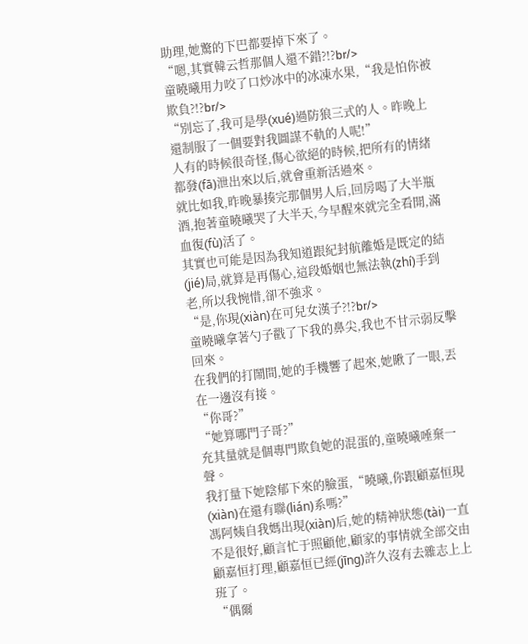助理,她驚的下巴都要掉下來了。
“嗯,其實韓云哲那個人還不錯?!?br/>
童曉曦用力咬了口炒冰中的冰凍水果,“我是怕你被欺負?!?br/>
“別忘了,我可是學(xué)過防狼三式的人。昨晚上還制服了一個要對我圖謀不軌的人呢!”
人有的時候很奇怪,傷心欲絕的時候,把所有的情緒都發(fā)泄出來以后,就會重新活過來。
就比如我,昨晚暴揍完那個男人后,回房喝了大半瓶酒,抱著童曉曦哭了大半天,今早醒來就完全看開,滿血復(fù)活了。
其實也可能是因為我知道跟紀封航離婚是既定的結(jié)局,就算是再傷心,這段婚姻也無法執(zhí)手到老,所以我惋惜,卻不強求。
“是,你現(xiàn)在可兒女漢子?!?br/>
童曉曦拿著勺子戳了下我的鼻尖,我也不甘示弱反擊回來。
在我們的打鬧間,她的手機響了起來,她瞅了一眼,丟在一邊沒有接。
“你哥?”
“她算哪門子哥?”
充其量就是個專門欺負她的混蛋的,童曉曦唾棄一聲。
我打量下她陰郁下來的臉蛋,“曉曦,你跟顧嘉恒現(xiàn)在還有聯(lián)系嗎?”
馮阿姨自我媽出現(xiàn)后,她的精神狀態(tài)一直不是很好,顧言忙于照顧他,顧家的事情就全部交由顧嘉恒打理,顧嘉恒已經(jīng)許久沒有去雜志上上班了。
“偶爾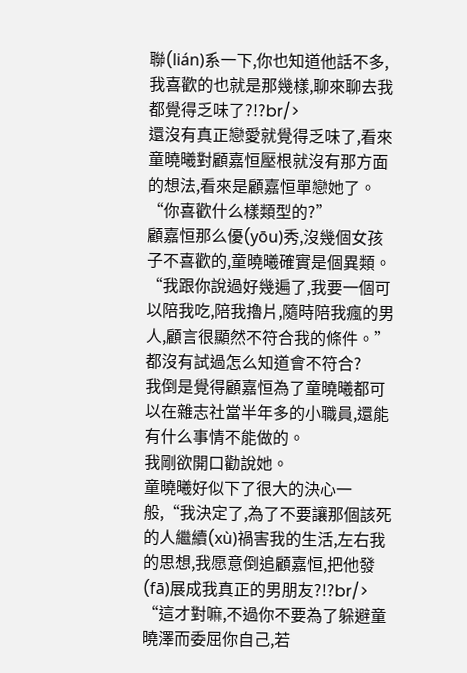聯(lián)系一下,你也知道他話不多,我喜歡的也就是那幾樣,聊來聊去我都覺得乏味了?!?br/>
還沒有真正戀愛就覺得乏味了,看來童曉曦對顧嘉恒壓根就沒有那方面的想法,看來是顧嘉恒單戀她了。
“你喜歡什么樣類型的?”
顧嘉恒那么優(yōu)秀,沒幾個女孩子不喜歡的,童曉曦確實是個異類。
“我跟你說過好幾遍了,我要一個可以陪我吃,陪我擼片,隨時陪我瘋的男人,顧言很顯然不符合我的條件。”
都沒有試過怎么知道會不符合?
我倒是覺得顧嘉恒為了童曉曦都可以在雜志社當半年多的小職員,還能有什么事情不能做的。
我剛欲開口勸說她。
童曉曦好似下了很大的決心一般,“我決定了,為了不要讓那個該死的人繼續(xù)禍害我的生活,左右我的思想,我愿意倒追顧嘉恒,把他發(fā)展成我真正的男朋友?!?br/>
“這才對嘛,不過你不要為了躲避童曉澤而委屈你自己,若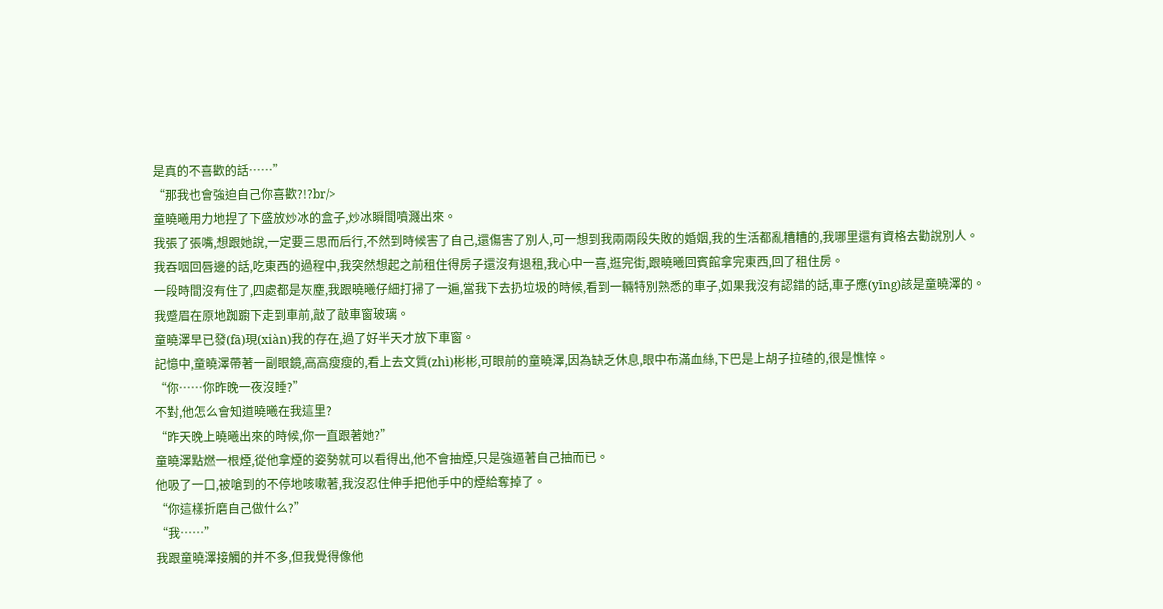是真的不喜歡的話……”
“那我也會強迫自己你喜歡?!?br/>
童曉曦用力地捏了下盛放炒冰的盒子,炒冰瞬間噴濺出來。
我張了張嘴,想跟她說,一定要三思而后行,不然到時候害了自己,還傷害了別人,可一想到我兩兩段失敗的婚姻,我的生活都亂糟糟的,我哪里還有資格去勸說別人。
我吞咽回唇邊的話,吃東西的過程中,我突然想起之前租住得房子還沒有退租,我心中一喜,逛完街,跟曉曦回賓館拿完東西,回了租住房。
一段時間沒有住了,四處都是灰塵,我跟曉曦仔細打掃了一遍,當我下去扔垃圾的時候,看到一輛特別熟悉的車子,如果我沒有認錯的話,車子應(yīng)該是童曉澤的。
我蹙眉在原地踟躕下走到車前,敲了敲車窗玻璃。
童曉澤早已發(fā)現(xiàn)我的存在,過了好半天才放下車窗。
記憶中,童曉澤帶著一副眼鏡,高高瘦瘦的,看上去文質(zhì)彬彬,可眼前的童曉澤,因為缺乏休息,眼中布滿血絲,下巴是上胡子拉碴的,很是憔悴。
“你……你昨晚一夜沒睡?”
不對,他怎么會知道曉曦在我這里?
“昨天晚上曉曦出來的時候,你一直跟著她?”
童曉澤點燃一根煙,從他拿煙的姿勢就可以看得出,他不會抽煙,只是強逼著自己抽而已。
他吸了一口,被嗆到的不停地咳嗽著,我沒忍住伸手把他手中的煙給奪掉了。
“你這樣折磨自己做什么?”
“我……”
我跟童曉澤接觸的并不多,但我覺得像他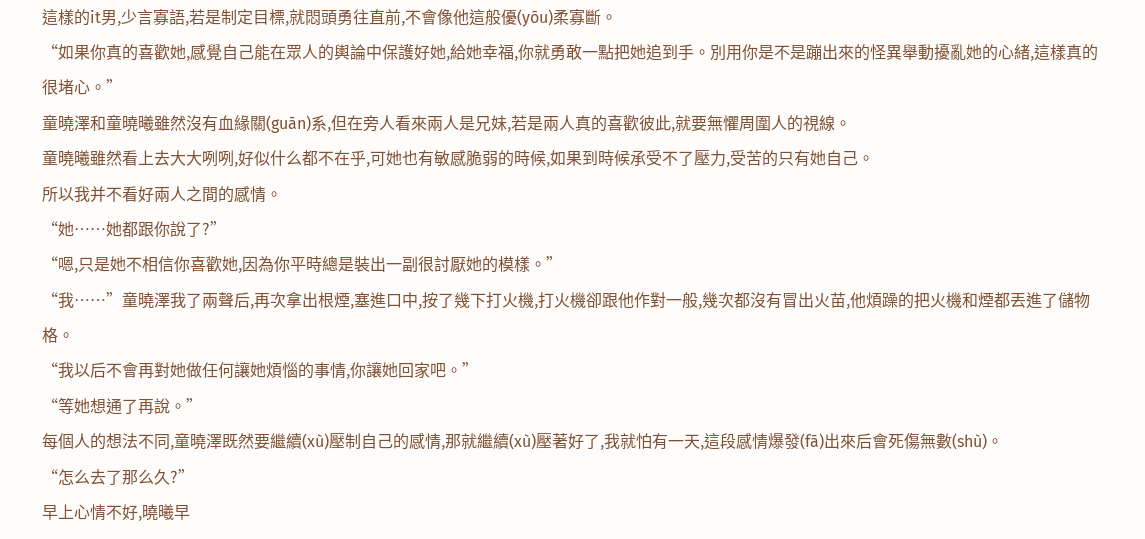這樣的it男,少言寡語,若是制定目標,就悶頭勇往直前,不會像他這般優(yōu)柔寡斷。
“如果你真的喜歡她,感覺自己能在眾人的輿論中保護好她,給她幸福,你就勇敢一點把她追到手。別用你是不是蹦出來的怪異舉動擾亂她的心緒,這樣真的很堵心。”
童曉澤和童曉曦雖然沒有血緣關(guān)系,但在旁人看來兩人是兄妹,若是兩人真的喜歡彼此,就要無懼周圍人的視線。
童曉曦雖然看上去大大咧咧,好似什么都不在乎,可她也有敏感脆弱的時候,如果到時候承受不了壓力,受苦的只有她自己。
所以我并不看好兩人之間的感情。
“她……她都跟你說了?”
“嗯,只是她不相信你喜歡她,因為你平時總是裝出一副很討厭她的模樣。”
“我……”童曉澤我了兩聲后,再次拿出根煙,塞進口中,按了幾下打火機,打火機卻跟他作對一般,幾次都沒有冒出火苗,他煩躁的把火機和煙都丟進了儲物格。
“我以后不會再對她做任何讓她煩惱的事情,你讓她回家吧。”
“等她想通了再說。”
每個人的想法不同,童曉澤既然要繼續(xù)壓制自己的感情,那就繼續(xù)壓著好了,我就怕有一天,這段感情爆發(fā)出來后會死傷無數(shù)。
“怎么去了那么久?”
早上心情不好,曉曦早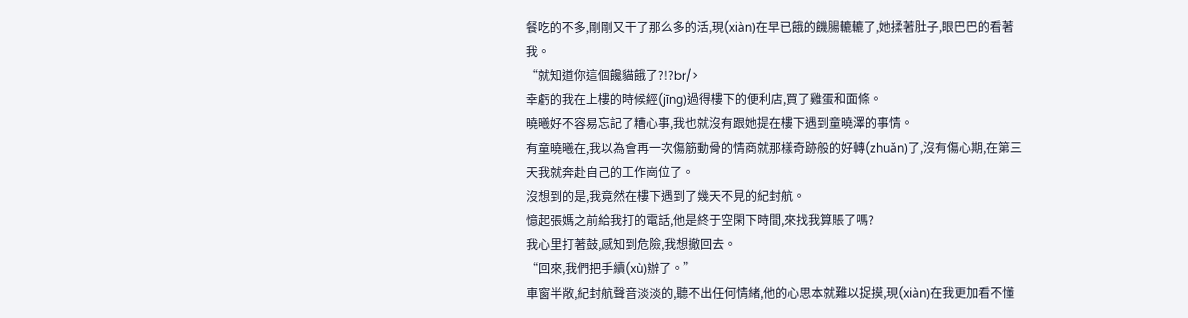餐吃的不多,剛剛又干了那么多的活,現(xiàn)在早已餓的饑腸轆轆了,她揉著肚子,眼巴巴的看著我。
“就知道你這個饞貓餓了?!?br/>
幸虧的我在上樓的時候經(jīng)過得樓下的便利店,買了雞蛋和面條。
曉曦好不容易忘記了糟心事,我也就沒有跟她提在樓下遇到童曉澤的事情。
有童曉曦在,我以為會再一次傷筋動骨的情商就那樣奇跡般的好轉(zhuǎn)了,沒有傷心期,在第三天我就奔赴自己的工作崗位了。
沒想到的是,我竟然在樓下遇到了幾天不見的紀封航。
憶起張媽之前給我打的電話,他是終于空閑下時間,來找我算賬了嗎?
我心里打著鼓,感知到危險,我想撤回去。
“回來,我們把手續(xù)辦了。”
車窗半敞,紀封航聲音淡淡的,聽不出任何情緒,他的心思本就難以捉摸,現(xiàn)在我更加看不懂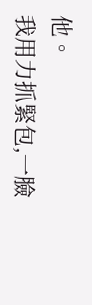他。
我用力抓緊包,一臉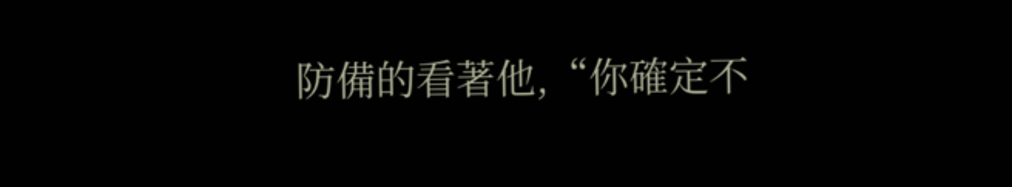防備的看著他,“你確定不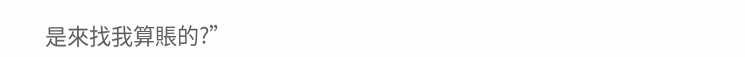是來找我算賬的?”